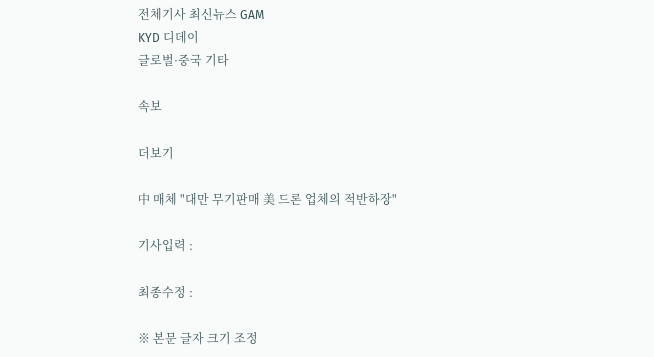전체기사 최신뉴스 GAM
KYD 디데이
글로벌·중국 기타

속보

더보기

中 매체 "대만 무기판매 美 드론 업체의 적반하장"

기사입력 :

최종수정 :

※ 본문 글자 크기 조정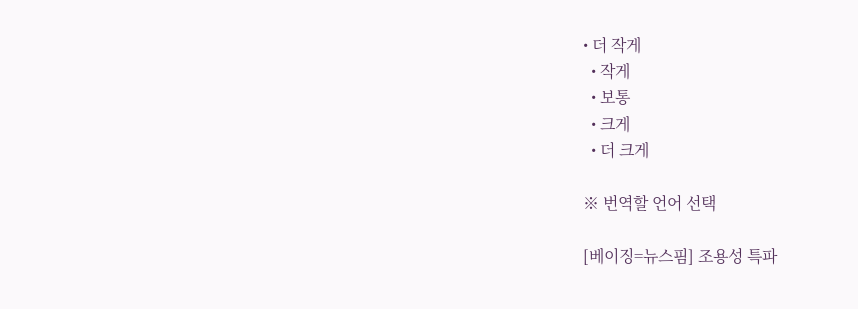• 더 작게
  • 작게
  • 보통
  • 크게
  • 더 크게

※ 번역할 언어 선택

[베이징=뉴스핌] 조용성 특파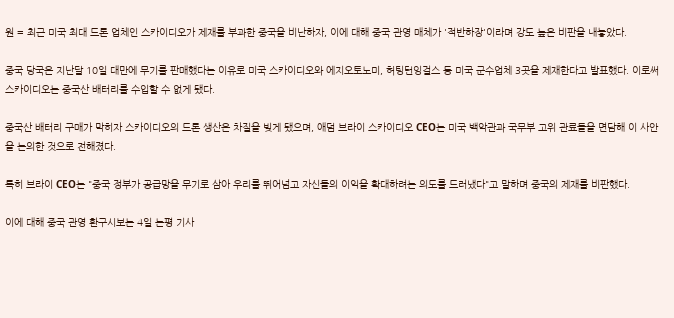원 = 최근 미국 최대 드론 업체인 스카이디오가 제재를 부과한 중국을 비난하자, 이에 대해 중국 관영 매체가 '적반하장'이라며 강도 높은 비판을 내놓았다.

중국 당국은 지난달 10일 대만에 무기를 판매했다는 이유로 미국 스카이디오와 에지오토노미, 허팅턴잉걸스 등 미국 군수업체 3곳을 제재한다고 발표했다. 이로써 스카이디오는 중국산 배터리를 수입할 수 없게 됐다.

중국산 배터리 구매가 막히자 스카이디오의 드론 생산은 차질을 빚게 됐으며, 애덤 브라이 스카이디오 CEO는 미국 백악관과 국무부 고위 관료들을 면담해 이 사안을 논의한 것으로 전해졌다.

특히 브라이 CEO는 "중국 정부가 공급망을 무기로 삼아 우리를 뛰어넘고 자신들의 이익을 확대하려는 의도를 드러냈다"고 말하며 중국의 제재를 비판했다.

이에 대해 중국 관영 환구시보는 4일 논평 기사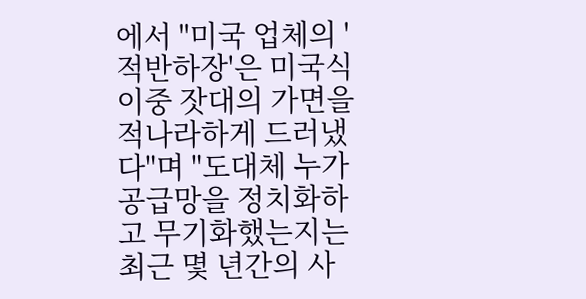에서 "미국 업체의 '적반하장'은 미국식 이중 잣대의 가면을 적나라하게 드러냈다"며 "도대체 누가 공급망을 정치화하고 무기화했는지는 최근 몇 년간의 사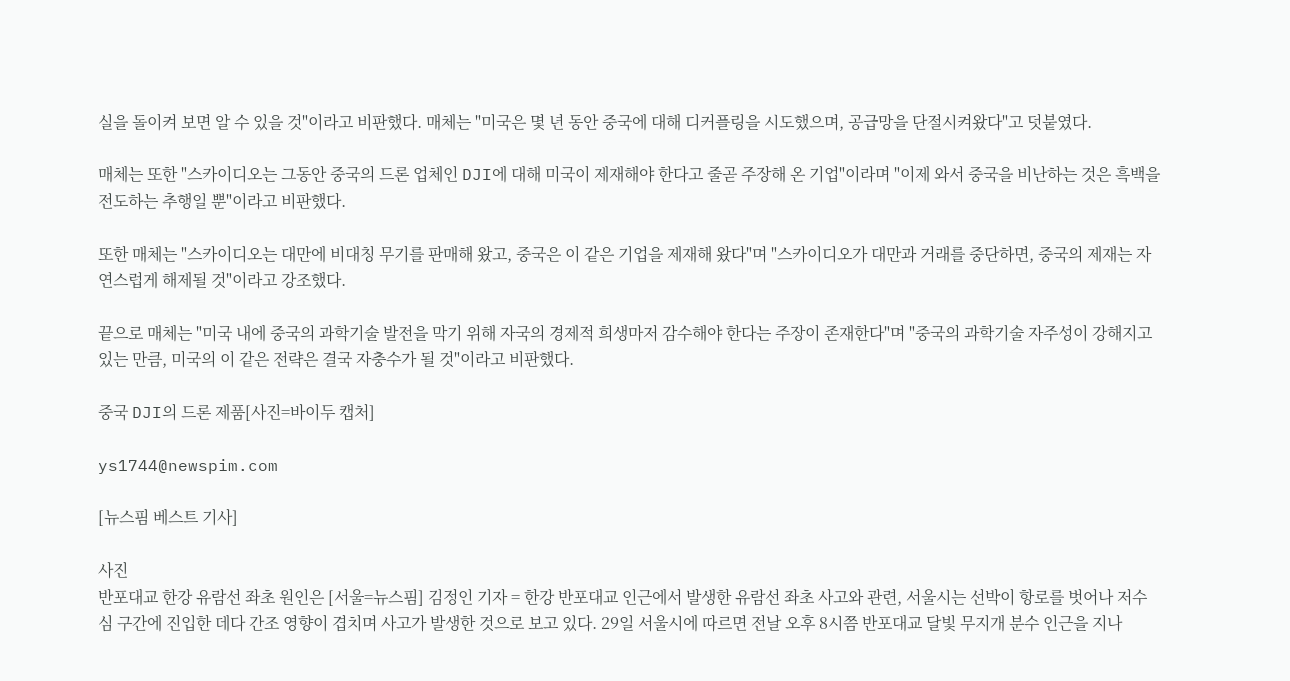실을 돌이켜 보면 알 수 있을 것"이라고 비판했다. 매체는 "미국은 몇 년 동안 중국에 대해 디커플링을 시도했으며, 공급망을 단절시켜왔다"고 덧붙였다.

매체는 또한 "스카이디오는 그동안 중국의 드론 업체인 DJI에 대해 미국이 제재해야 한다고 줄곧 주장해 온 기업"이라며 "이제 와서 중국을 비난하는 것은 흑백을 전도하는 추행일 뿐"이라고 비판했다.

또한 매체는 "스카이디오는 대만에 비대칭 무기를 판매해 왔고, 중국은 이 같은 기업을 제재해 왔다"며 "스카이디오가 대만과 거래를 중단하면, 중국의 제재는 자연스럽게 해제될 것"이라고 강조했다.

끝으로 매체는 "미국 내에 중국의 과학기술 발전을 막기 위해 자국의 경제적 희생마저 감수해야 한다는 주장이 존재한다"며 "중국의 과학기술 자주성이 강해지고 있는 만큼, 미국의 이 같은 전략은 결국 자충수가 될 것"이라고 비판했다.

중국 DJI의 드론 제품[사진=바이두 캡처]

ys1744@newspim.com

[뉴스핌 베스트 기사]

사진
반포대교 한강 유람선 좌초 원인은 [서울=뉴스핌] 김정인 기자 = 한강 반포대교 인근에서 발생한 유람선 좌초 사고와 관련, 서울시는 선박이 항로를 벗어나 저수심 구간에 진입한 데다 간조 영향이 겹치며 사고가 발생한 것으로 보고 있다. 29일 서울시에 따르면 전날 오후 8시쯤 반포대교 달빛 무지개 분수 인근을 지나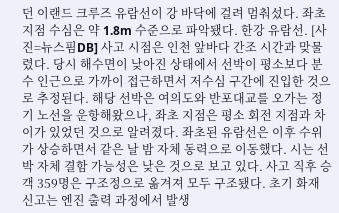던 이랜드 크루즈 유람선이 강 바닥에 걸려 멈춰섰다. 좌초 지점 수심은 약 1.8m 수준으로 파악됐다. 한강 유람선. [사진=뉴스핌DB] 사고 시점은 인천 앞바다 간조 시간과 맞물렸다. 당시 해수면이 낮아진 상태에서 선박이 평소보다 분수 인근으로 가까이 접근하면서 저수심 구간에 진입한 것으로 추정된다. 해당 선박은 여의도와 반포대교를 오가는 정기 노선을 운항해왔으나, 좌초 지점은 평소 회전 지점과 차이가 있었던 것으로 알려졌다. 좌초된 유람선은 이후 수위가 상승하면서 같은 날 밤 자체 동력으로 이동했다. 시는 선박 자체 결함 가능성은 낮은 것으로 보고 있다. 사고 직후 승객 359명은 구조정으로 옮겨져 모두 구조됐다. 초기 화재 신고는 엔진 출력 과정에서 발생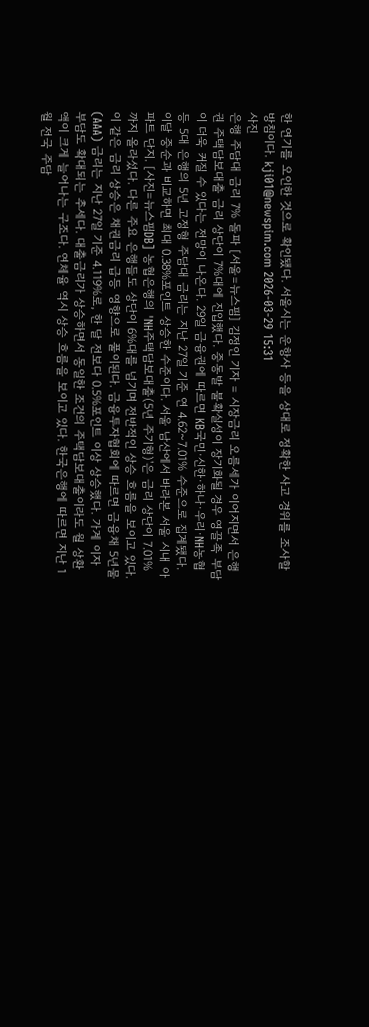한 연기를 오인한 것으로 확인됐다. 서울시는 운항사 등을 상대로 정확한 사고 경위를 조사할 방침이다. kji01@newspim.com 2026-03-29 15:31
사진
은행 주담대 금리 7% 돌파 [서울=뉴스핌] 김정인 기자 = 시장금리 오름세가 이어지면서 은행권 주택담보대출 금리 상단이 7%대에 진입했다. 중동발 불확실성이 장기화될 경우 영끌족 부담이 더욱 커질 수 있다는 전망이 나온다. 29일 금융권에 따르면 KB국민·신한·하나·우리·NH농협 등 5대 은행의 5년 고정형 주담대 금리는 지난 27일 기준 연 4.62~7.01% 수준으로 집계됐다. 이달 중순과 비교하면 최대 0.38%포인트 상승한 수준이다. 서울 남산에서 바라본 서울 시내 아파트 단지. [사진=뉴스핌DB] 농협은행의 'NH주택담보대출(5년 주기형)'은 금리 상단이 7.01%까지 올라섰다. 다른 주요 은행들도 상단이 6%대를 넘기며 전반적인 상승 흐름을 보이고 있다. 이 같은 금리 상승은 채권금리 급등 영향으로 풀이된다. 금융투자협회에 따르면 금융채 5년물(AAA) 금리는 지난 27일 기준 4.119%로, 한 달 전보다 0.5%포인트 이상 상승했다. 가계 이자 부담도 확대되는 추세다. 대출금리가 상승하면서 동일한 조건의 주택담보대출이라도 월 상환액이 크게 늘어나는 구조다. 연체율 역시 상승 흐름을 보이고 있다. 한국은행에 따르면 지난 1월 전국 주담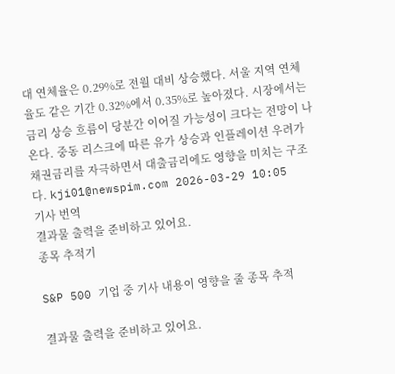대 연체율은 0.29%로 전월 대비 상승했다. 서울 지역 연체율도 같은 기간 0.32%에서 0.35%로 높아졌다. 시장에서는 금리 상승 흐름이 당분간 이어질 가능성이 크다는 전망이 나온다. 중동 리스크에 따른 유가 상승과 인플레이션 우려가 채권금리를 자극하면서 대출금리에도 영향을 미치는 구조다. kji01@newspim.com 2026-03-29 10:05
기사 번역
결과물 출력을 준비하고 있어요.
종목 추적기

S&P 500 기업 중 기사 내용이 영향을 줄 종목 추적

결과물 출력을 준비하고 있어요.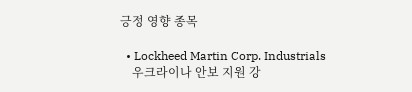긍정 영향 종목

  • Lockheed Martin Corp. Industrials
    우크라이나 안보 지원 강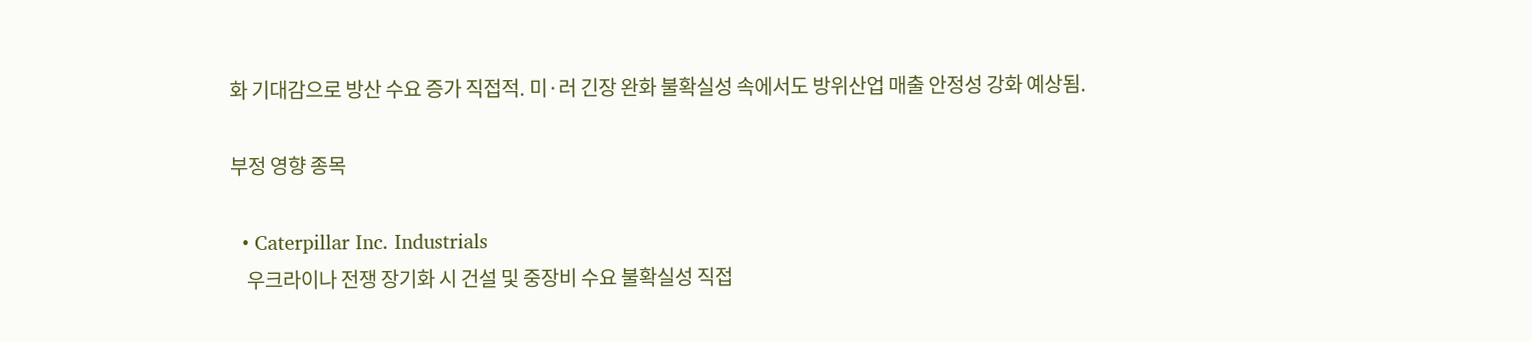화 기대감으로 방산 수요 증가 직접적. 미·러 긴장 완화 불확실성 속에서도 방위산업 매출 안정성 강화 예상됨.

부정 영향 종목

  • Caterpillar Inc. Industrials
    우크라이나 전쟁 장기화 시 건설 및 중장비 수요 불확실성 직접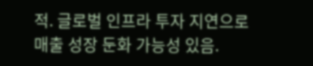적. 글로벌 인프라 투자 지연으로 매출 성장 둔화 가능성 있음.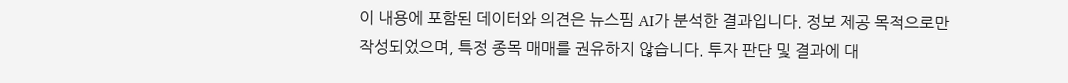이 내용에 포함된 데이터와 의견은 뉴스핌 AI가 분석한 결과입니다. 정보 제공 목적으로만 작성되었으며, 특정 종목 매매를 권유하지 않습니다. 투자 판단 및 결과에 대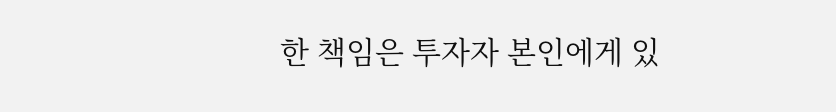한 책임은 투자자 본인에게 있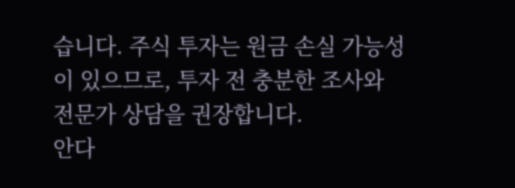습니다. 주식 투자는 원금 손실 가능성이 있으므로, 투자 전 충분한 조사와 전문가 상담을 권장합니다.
안다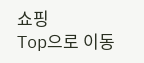쇼핑
Top으로 이동